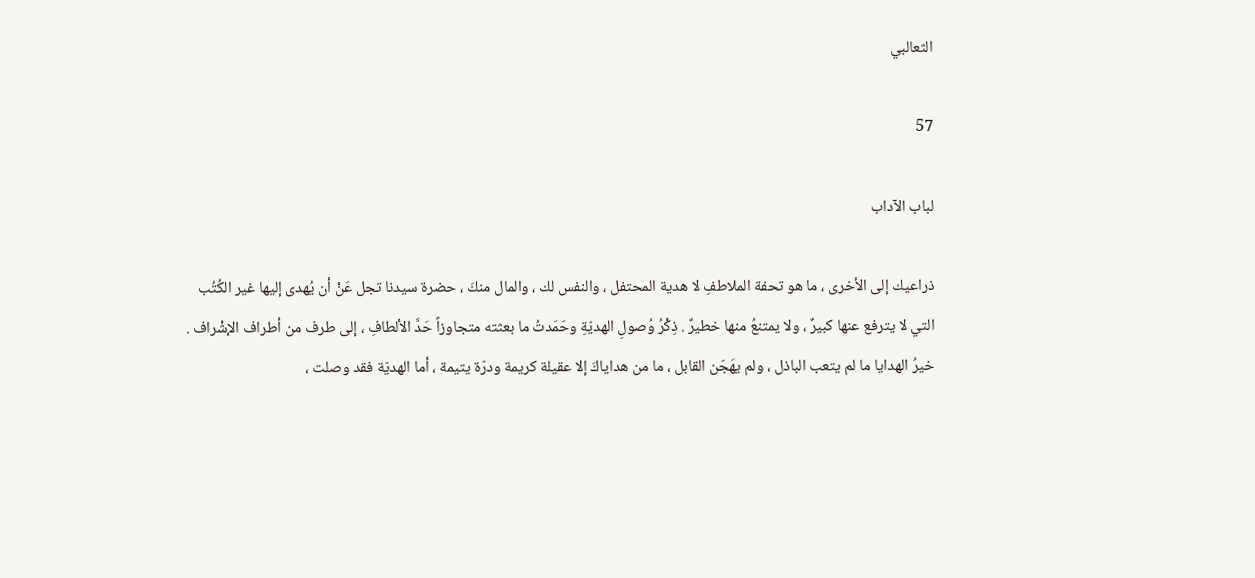الثعالبي

57

لباب الآداب

ذراعيك إلى الأخرى ، ما هو تحفة الملاطفِ لا هدية المحتفل ، والنفس لك ، والمال منكَ ، حضرة سيدنا تجل عَنْ أن يُهدى إليها غير الكُتُب التي لا يترفع عنها كبيرٌ ، ولا يمتنعُ منها خطيرٌ . ذِكْرُ وُصولِ الهديّةِ وحَمَدتُ ما بعثته متجاوزاً حَدَّ الألطافِ ، إلى طرف من أطراف الإشْراف . خيرُ الهدايا ما لم يتعب الباذل ، ولم يهَجّن القابل ، ما من هداياكَ إلا عقيلة كريمة ودرّة يتيمة ، أما الهديّة فقد وصلت ،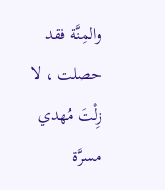والمِنَّة فقد حصلت ، لا زِلْتَ مُهدي مسرَّة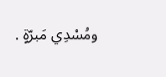ومُسْدِي مَبرّةٍ .